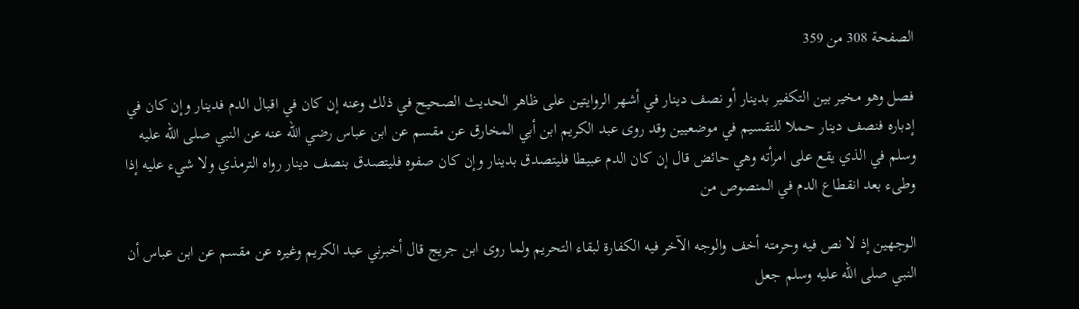الصفحة 308 من 359

فصل وهو مخير بين التكفير بدينار أو نصف دينار في أشهر الروايتين على ظاهر الحديث الصحيح في ذلك وعنه إن كان في اقبال الدم فدينار وإن كان في إدباره فنصف دينار حملا للتقسيم في موضعيين وقد روى عبد الكريم ابن أبي المخارق عن مقسم عن ابن عباس رضي الله عنه عن النبي صلى الله عليه وسلم في الذي يقع على امرأته وهي حائض قال إن كان الدم عبيطا فليتصدق بدينار وإن كان صفوه فليتصدق بنصف دينار رواه الترمذي ولا شيء عليه إذا وطىء بعد انقطاع الدم في المنصوص من

الوجهين إذ لا نص فيه وحرمته أخف والوجه الآخر فيه الكفارة لبقاء التحريم ولما روى ابن جريج قال أخبرني عبد الكريم وغيره عن مقسم عن ابن عباس أن النبي صلى الله عليه وسلم جعل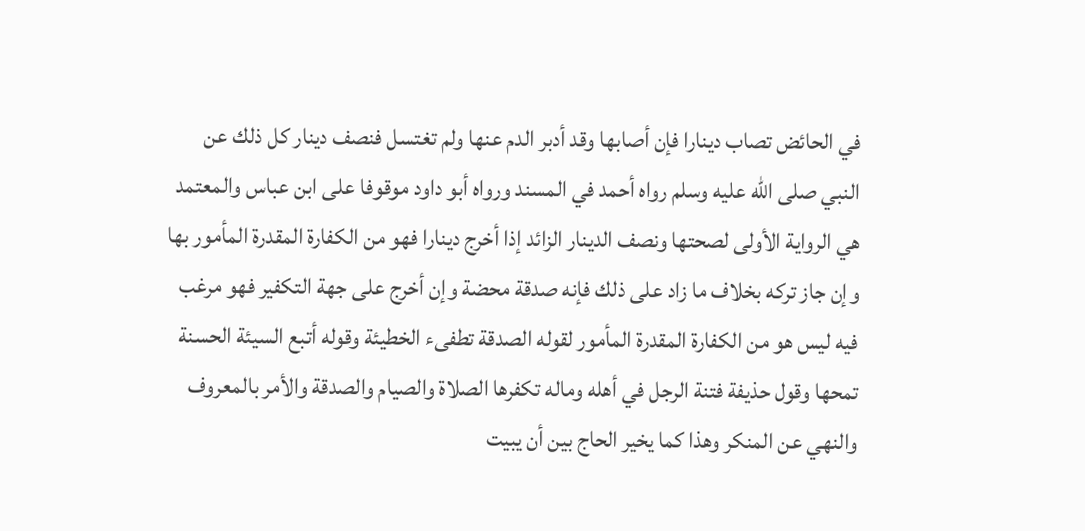في الحائض تصاب دينارا فإن أصابها وقد أدبر الدم عنها ولم تغتسل فنصف دينار كل ذلك عن النبي صلى الله عليه وسلم رواه أحمد في المسند ورواه أبو داود موقوفا على ابن عباس والمعتمد هي الرواية الأولى لصحتها ونصف الدينار الزائد إذا أخرج دينارا فهو من الكفارة المقدرة المأمور بها وإن جاز تركه بخلاف ما زاد على ذلك فإنه صدقة محضة وإن أخرج على جهة التكفير فهو مرغب فيه ليس هو من الكفارة المقدرة المأمور لقوله الصدقة تطفىء الخطيئة وقوله أتبع السيئة الحسنة تمحها وقول حذيفة فتنة الرجل في أهله وماله تكفرها الصلاة والصيام والصدقة والأمر بالمعروف والنهي عن المنكر وهذا كما يخير الحاج بين أن يبيت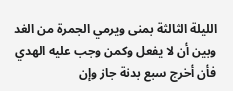الليلة الثالثة بمنى ويرمي الجمرة من الغد وبين أن لا يفعل وكمن وجب عليه الهدي فأن أخرج سبع بدنة جاز وإن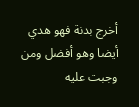أخرج بدنة فهو هدي أيضا وهو أفضل ومن وجبت عليه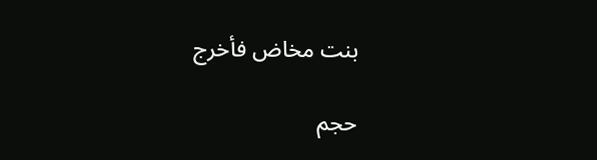بنت مخاض فأخرج

حجم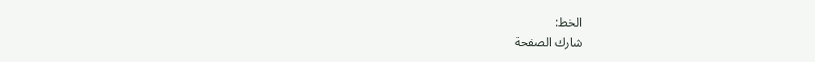الخط:
شارك الصفحة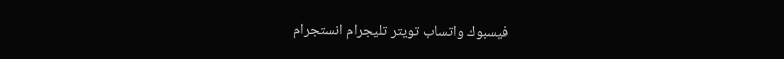فيسبوك واتساب تويتر تليجرام انستجرام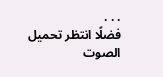. . .
فضلًا انتظر تحميل الصوت